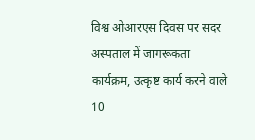विश्व ओआरएस दिवस पर सदर अस्पताल में जागरूकता कार्यक्रम, उत्कृष्ट कार्य करने वाले 10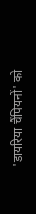'डायरिया चैंपियनों' को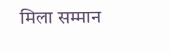मिला सम्मान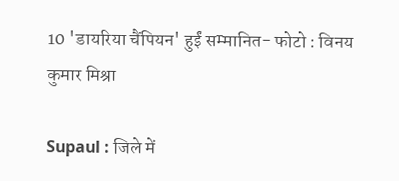10 'डायरिया चैंपियन' हुईं सम्मानित- फोटो : विनय कुमार मिश्रा

Supaul : जिले में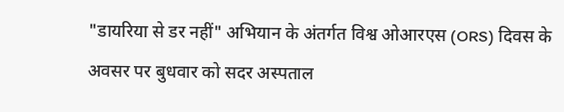"डायरिया से डर नहीं" अभियान के अंतर्गत विश्व ओआरएस (ORS) दिवस के अवसर पर बुधवार को सदर अस्पताल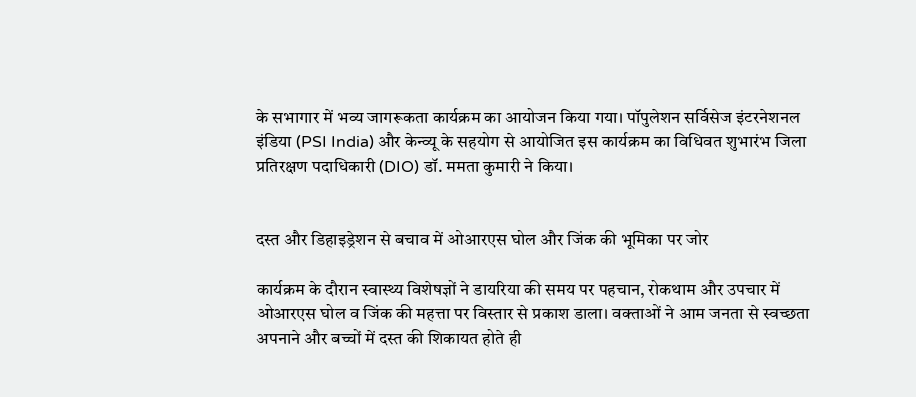के सभागार में भव्य जागरूकता कार्यक्रम का आयोजन किया गया। पॉपुलेशन सर्विसेज इंटरनेशनल इंडिया (PSI India) और केन्व्यू के सहयोग से आयोजित इस कार्यक्रम का विधिवत शुभारंभ जिला प्रतिरक्षण पदाधिकारी (DIO) डॉ. ममता कुमारी ने किया।


दस्त और डिहाइड्रेशन से बचाव में ओआरएस घोल और जिंक की भूमिका पर जोर

कार्यक्रम के दौरान स्वास्थ्य विशेषज्ञों ने डायरिया की समय पर पहचान, रोकथाम और उपचार में ओआरएस घोल व जिंक की महत्ता पर विस्तार से प्रकाश डाला। वक्ताओं ने आम जनता से स्वच्छता अपनाने और बच्चों में दस्त की शिकायत होते ही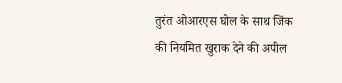तुरंत ओआरएस घोल के साथ जिंक की नियमित खुराक देने की अपील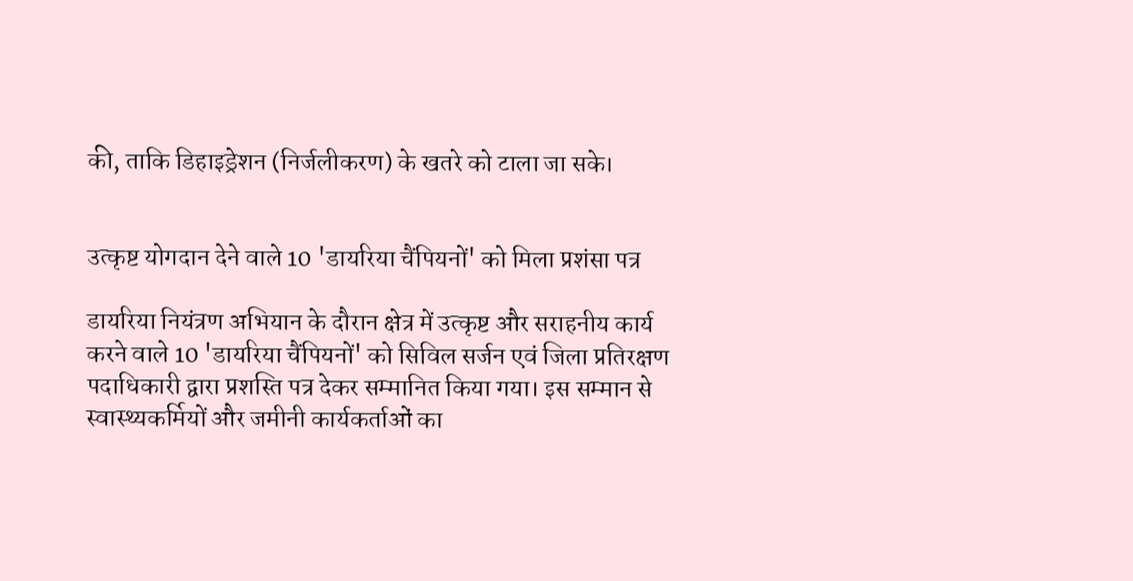की, ताकि डिहाइड्रेशन (निर्जलीकरण) के खतरे को टाला जा सके।


उत्कृष्ट योगदान देने वाले 10 'डायरिया चैंपियनों' को मिला प्रशंसा पत्र

डायरिया नियंत्रण अभियान के दौरान क्षेत्र में उत्कृष्ट और सराहनीय कार्य करने वाले 10 'डायरिया चैंपियनों' को सिविल सर्जन एवं जिला प्रतिरक्षण पदाधिकारी द्वारा प्रशस्ति पत्र देकर सम्मानित किया गया। इस सम्मान से स्वास्थ्यकर्मियों और जमीनी कार्यकर्ताओं का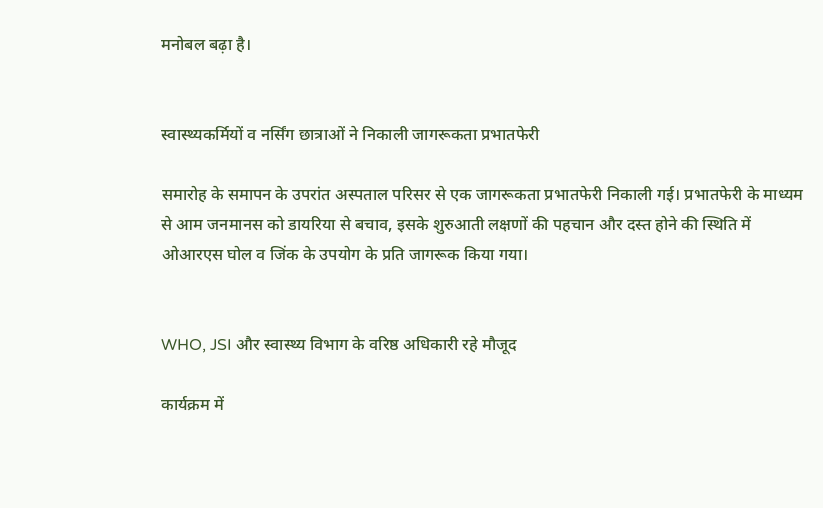मनोबल बढ़ा है।


स्वास्थ्यकर्मियों व नर्सिंग छात्राओं ने निकाली जागरूकता प्रभातफेरी

समारोह के समापन के उपरांत अस्पताल परिसर से एक जागरूकता प्रभातफेरी निकाली गई। प्रभातफेरी के माध्यम से आम जनमानस को डायरिया से बचाव, इसके शुरुआती लक्षणों की पहचान और दस्त होने की स्थिति में ओआरएस घोल व जिंक के उपयोग के प्रति जागरूक किया गया।


WHO, JSI और स्वास्थ्य विभाग के वरिष्ठ अधिकारी रहे मौजूद

कार्यक्रम में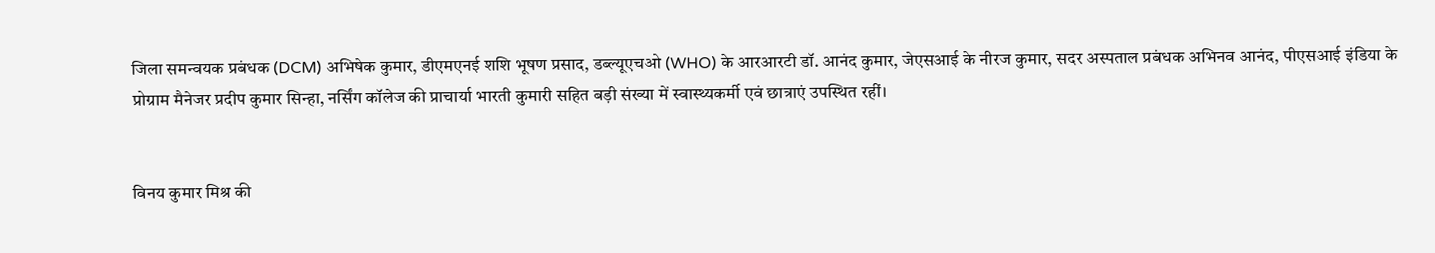जिला समन्वयक प्रबंधक (DCM) अभिषेक कुमार, डीएमएनई शशि भूषण प्रसाद, डब्ल्यूएचओ (WHO) के आरआरटी डॉ. आनंद कुमार, जेएसआई के नीरज कुमार, सदर अस्पताल प्रबंधक अभिनव आनंद, पीएसआई इंडिया के प्रोग्राम मैनेजर प्रदीप कुमार सिन्हा, नर्सिंग कॉलेज की प्राचार्या भारती कुमारी सहित बड़ी संख्या में स्वास्थ्यकर्मी एवं छात्राएं उपस्थित रहीं।


विनय कुमार मिश्र की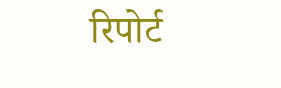रिपोर्ट